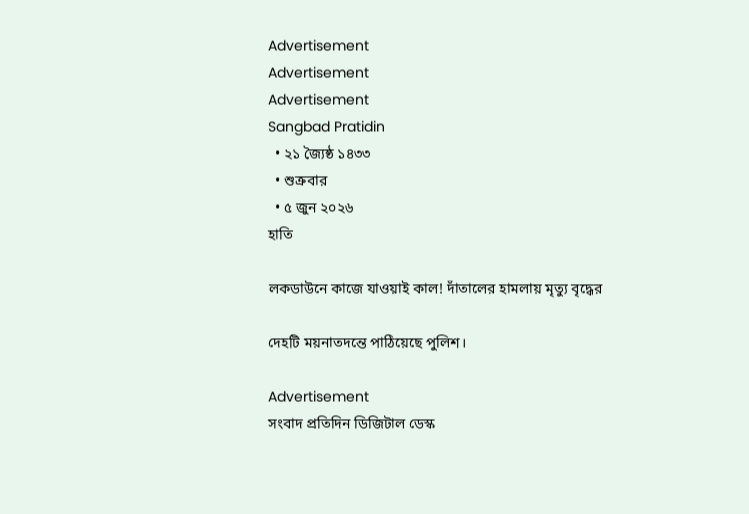Advertisement
Advertisement
Advertisement
Sangbad Pratidin
  • ২১ জ্যৈষ্ঠ ১৪৩৩
  • শুক্রবার
  • ৫ জুন ২০২৬
হাতি

লকডাউনে কাজে যাওয়াই কাল! দাঁতালের হামলায় মৃত্যু বৃদ্ধের

দেহটি ময়নাতদন্তে পাঠিয়েছে পুলিশ।

Advertisement
সংবাদ প্রতিদিন ডিজিটাল ডেস্ক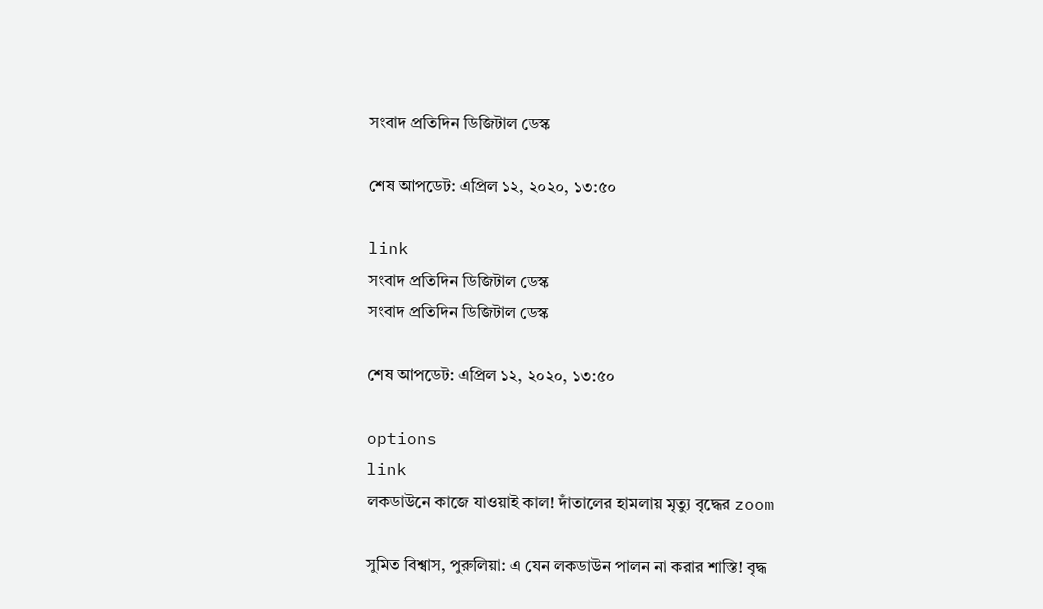সংবাদ প্রতিদিন ডিজিটাল ডেস্ক

শেষ আপডেট: এপ্রিল ১২, ২০২০, ১৩:৫০

link
সংবাদ প্রতিদিন ডিজিটাল ডেস্ক
সংবাদ প্রতিদিন ডিজিটাল ডেস্ক

শেষ আপডেট: এপ্রিল ১২, ২০২০, ১৩:৫০

options
link
লকডাউনে কাজে যাওয়াই কাল! দাঁতালের হামলায় মৃত্যু বৃদ্ধের zoom

সুমিত বিশ্বাস, পুরুলিয়া: এ যেন লকডাউন পালন না করার শাস্তি! বৃদ্ধ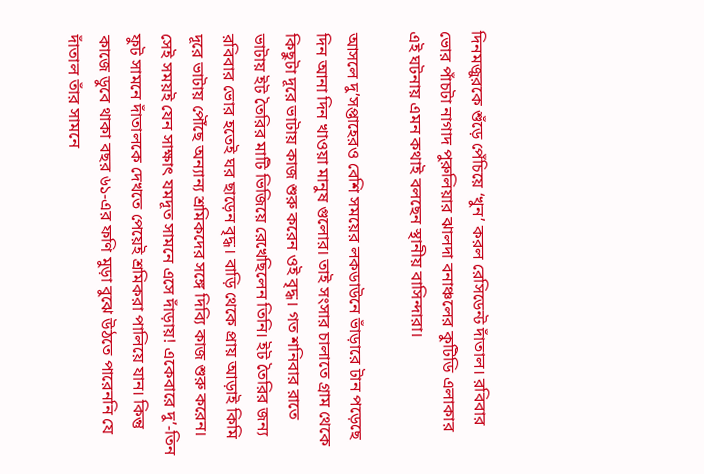দিনমজুরকে শুঁড়ে পেঁচিয়ে ‘খুন’ করল রেসিডেন্ট দাঁতাল। রবিবার ভোর পাঁচটা নাগাদ পুরুলিয়ার ঝালদা বনাঞ্চলের কুটিডি এলাকার এই ঘটনায় এমন কথাই বলছেন স্থানীয় বাসিন্দারা।

আসলে দু’সপ্তাহেরও বেশি সময়ের লকডাউনে ভাঁড়ারে টান পড়েছে দিন আনা দিন খাওয়া মানুষ গুলোর। তাই সংসার চালাতে গ্রাম থেকে কিছুটা দূরে ভাটায় কাজ শুরু করেন ওই বৃদ্ধ। গত শনিবার রাতে ভাটায় ইট তৈরির মাটি ভিজিয়ে রেখেছিলেন তিনি। ইট তৈরির জন্য রবিবার ভোর হতেই ঘর ছাড়েন বৃদ্ধ। বাড়ি থেকে প্রায় আড়াই কিমি দূরে ভাটায় পৌঁছে অন্যান্য শ্রমিকদের সঙ্গে দিব্যি কাজ শুরু করেন। সেই সময়ই যেন সাক্ষাৎ যমদূত সামনে এসে দাঁড়ায়! একেবারে দু’-তিন ফুট সামনে দাঁতালকে দেখতে পেয়েই শ্রমিকরা পালিয়ে যান। কিন্তু কাজে ডুবে থাকা বছর ৬১-এর ফণি মুড়া বুঝে উঠতে পারেননি যে দাঁতাল তাঁর সামনে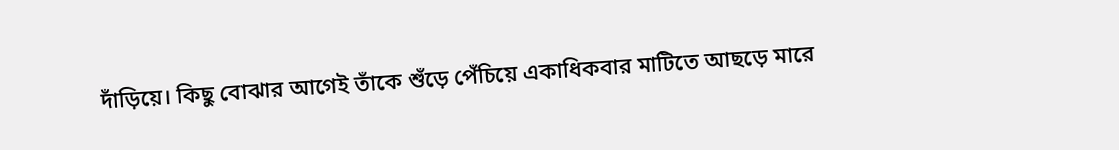দাঁড়িয়ে। কিছু বোঝার আগেই তাঁকে শুঁড়ে পেঁচিয়ে একাধিকবার মাটিতে আছড়ে মারে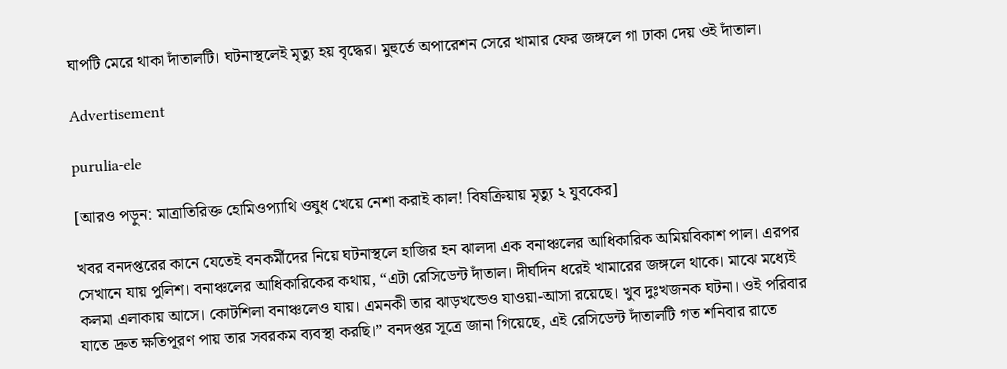ঘাপটি মেরে থাকা দাঁতালটি। ঘটনাস্থলেই মৃত্যু হয় বৃদ্ধের। মুহুর্তে অপারেশন সেরে খামার ফের জঙ্গলে গা ঢাকা দেয় ওই দাঁতাল।

Advertisement

purulia-ele

[আরও পড়ুন: মাত্রাতিরিক্ত হোমিওপ্যাথি ওষুধ খেয়ে নেশা করাই কাল! বিষক্রিয়ায় মৃত্যু ২ যুবকের]

খবর বনদপ্তরের কানে যেতেই বনকর্মীদের নিয়ে ঘটনাস্থলে হাজির হন ঝালদা এক বনাঞ্চলের আধিকারিক অমিয়বিকাশ পাল। এরপর সেখানে যায় পুলিশ। বনাঞ্চলের আধিকারিকের কথায়, “এটা রেসিডেন্ট দাঁতাল। দীর্ঘদিন ধরেই খামারের জঙ্গলে থাকে। মাঝে মধ্যেই কলমা এলাকায় আসে। কোটশিলা বনাঞ্চলেও যায়। এমনকী তার ঝাড়খন্ডেও যাওয়া-আসা রয়েছে। খুব দুঃখজনক ঘটনা। ওই পরিবার যাতে দ্রুত ক্ষতিপূরণ পায় তার সবরকম ব্যবস্থা করছি।” বনদপ্তর সূত্রে জানা গিয়েছে, এই রেসিডেন্ট দাঁতালটি গত শনিবার রাতে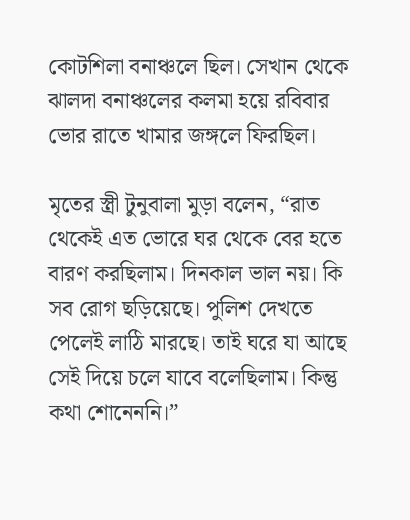কোটশিলা বনাঞ্চলে ছিল। সেখান থেকে ঝালদা বনাঞ্চলের কলমা হয়ে রবিবার ভোর রাতে খামার জঙ্গলে ফিরছিল।

মৃতের স্ত্রী টুনুবালা মুড়া বলেন, “রাত থেকেই এত ভোরে ঘর থেকে বের হতে বারণ করছিলাম। দিনকাল ভাল নয়। কি সব রোগ ছড়িয়েছে। পুলিশ দেখতে পেলেই লাঠি মারছে। তাই ঘরে যা আছে সেই দিয়ে চলে যাবে বলেছিলাম। কিন্তু কথা শোনেননি।”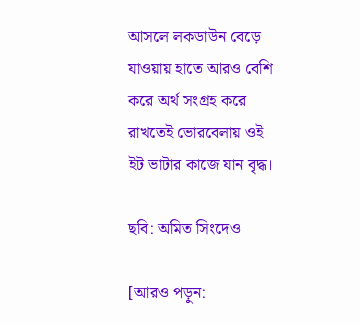আসলে লকডাউন বেড়ে যাওয়ায় হাতে আরও বেশি করে অর্থ সংগ্রহ করে রাখতেই ভোরবেলায় ওই ইট ভাটার কাজে যান বৃদ্ধ।

ছবি: অমিত সিংদেও

[আরও পড়ুন: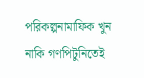পরিকল্পনামাফিক খুন নাকি গণপিটুনিতেই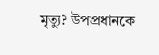মৃত্যু? উপপ্রধানকে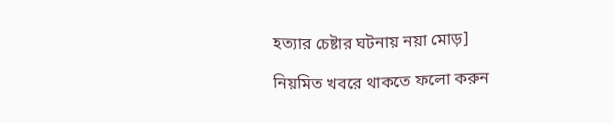হত্যার চেষ্টার ঘটনায় নয়া মোড়]

নিয়মিত খবরে থাকতে ফলো করুন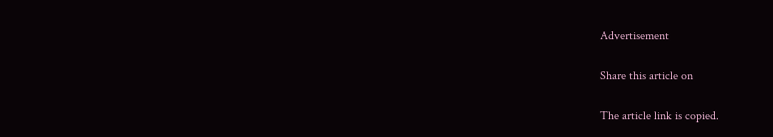Advertisement

Share this article on

The article link is copied.